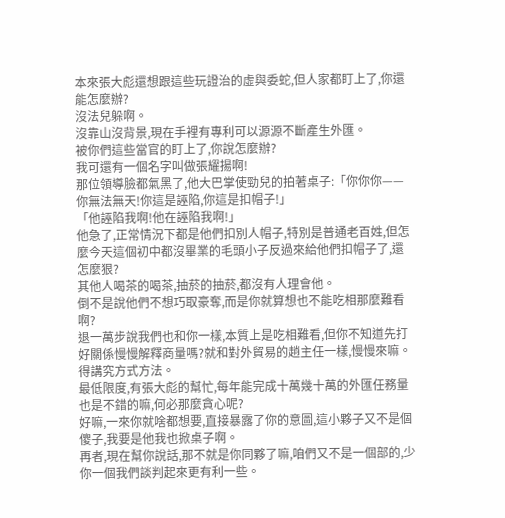本來張大彪還想跟這些玩證治的虛與委蛇,但人家都盯上了,你還能怎麼辦?
沒法兒躲啊。
沒靠山沒背景,現在手裡有專利可以源源不斷產生外匯。
被你們這些當官的盯上了,你說怎麼辦?
我可還有一個名字叫做張耀揚啊!
那位領導臉都氣黑了,他大巴掌使勁兒的拍著桌子:「你你你——你無法無天!你這是誣陷,你這是扣帽子!」
「他誣陷我啊!他在誣陷我啊!」
他急了,正常情況下都是他們扣別人帽子,特別是普通老百姓,但怎麼今天這個初中都沒畢業的毛頭小子反過來給他們扣帽子了,還怎麼狠?
其他人喝茶的喝茶,抽菸的抽菸,都沒有人理會他。
倒不是說他們不想巧取豪奪,而是你就算想也不能吃相那麼難看啊?
退一萬步說我們也和你一樣,本質上是吃相難看,但你不知道先打好關係慢慢解釋商量嗎?就和對外貿易的趙主任一樣,慢慢來嘛。
得講究方式方法。
最低限度,有張大彪的幫忙,每年能完成十萬幾十萬的外匯任務量也是不錯的嘛,何必那麼貪心呢?
好嘛,一來你就啥都想要,直接暴露了你的意圖,這小夥子又不是個傻子,我要是他我也掀桌子啊。
再者,現在幫你說話,那不就是你同夥了嘛,咱們又不是一個部的,少你一個我們談判起來更有利一些。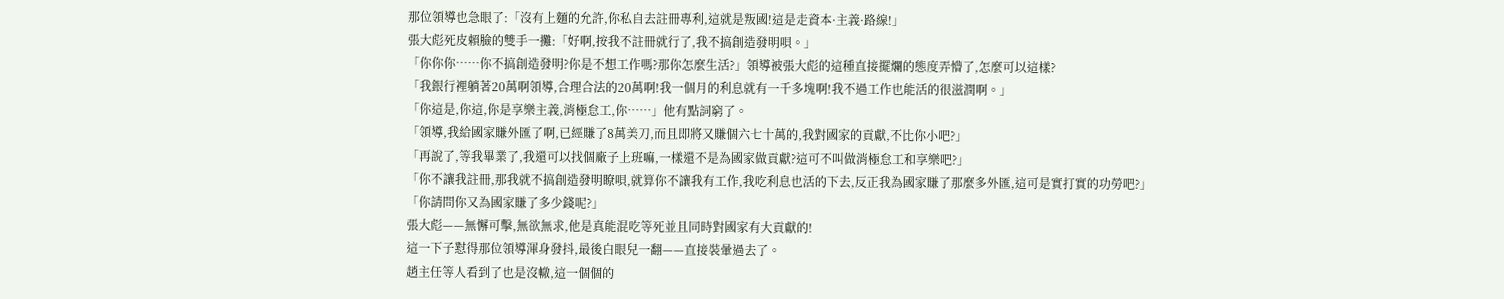那位領導也急眼了:「沒有上麵的允許,你私自去註冊專利,這就是叛國!這是走資本·主義·路線!」
張大彪死皮賴臉的雙手一攤:「好啊,按我不註冊就行了,我不搞創造發明唄。」
「你你你……你不搞創造發明?你是不想工作嗎?那你怎麼生活?」領導被張大彪的這種直接擺爛的態度弄懵了,怎麼可以這樣?
「我銀行裡躺著20萬啊領導,合理合法的20萬啊!我一個月的利息就有一千多塊啊!我不過工作也能活的很滋潤啊。」
「你這是,你這,你是享樂主義,消極怠工,你……」他有點詞窮了。
「領導,我給國家賺外匯了啊,已經賺了8萬美刀,而且即將又賺個六七十萬的,我對國家的貢獻,不比你小吧?」
「再說了,等我畢業了,我還可以找個廠子上班嘛,一樣還不是為國家做貢獻?這可不叫做消極怠工和享樂吧?」
「你不讓我註冊,那我就不搞創造發明瞭唄,就算你不讓我有工作,我吃利息也活的下去,反正我為國家賺了那麼多外匯,這可是實打實的功勞吧?」
「你請問你又為國家賺了多少錢呢?」
張大彪——無懈可擊,無欲無求,他是真能混吃等死並且同時對國家有大貢獻的!
這一下子懟得那位領導渾身發抖,最後白眼兒一翻——直接裝暈過去了。
趙主任等人看到了也是沒轍,這一個個的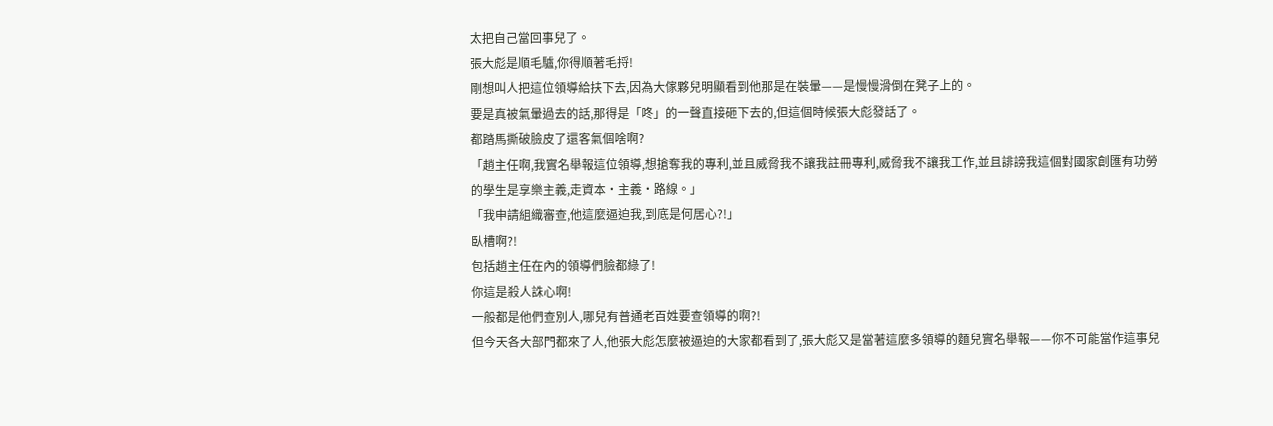太把自己當回事兒了。
張大彪是順毛驢,你得順著毛捋!
剛想叫人把這位領導給扶下去,因為大傢夥兒明顯看到他那是在裝暈——是慢慢滑倒在凳子上的。
要是真被氣暈過去的話,那得是「咚」的一聲直接砸下去的,但這個時候張大彪發話了。
都踏馬撕破臉皮了還客氣個啥啊?
「趙主任啊,我實名舉報這位領導,想搶奪我的專利,並且威脅我不讓我註冊專利,威脅我不讓我工作,並且誹謗我這個對國家創匯有功勞的學生是享樂主義,走資本·主義·路線。」
「我申請組織審查,他這麼逼迫我,到底是何居心?!」
臥槽啊?!
包括趙主任在內的領導們臉都綠了!
你這是殺人誅心啊!
一般都是他們查別人,哪兒有普通老百姓要查領導的啊?!
但今天各大部門都來了人,他張大彪怎麼被逼迫的大家都看到了,張大彪又是當著這麼多領導的麵兒實名舉報——你不可能當作這事兒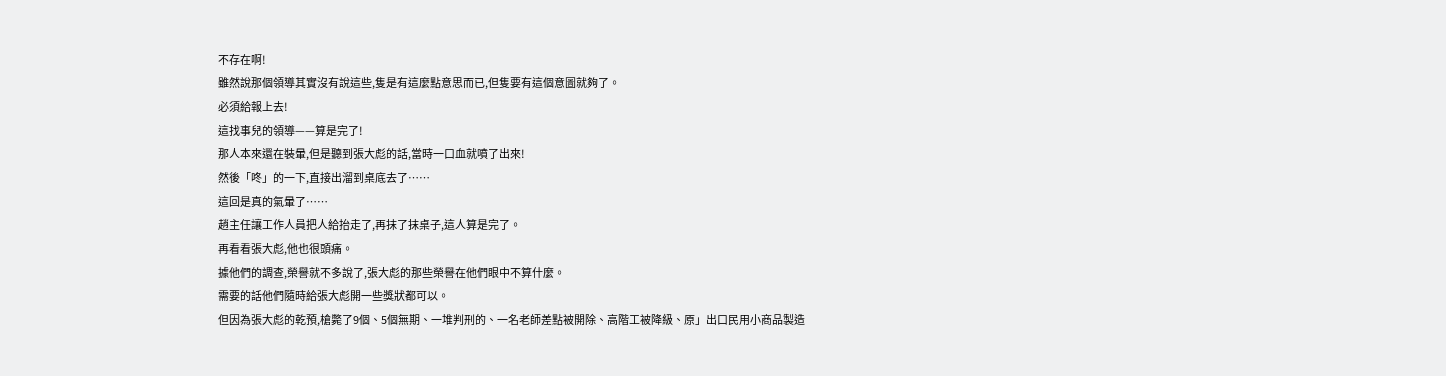不存在啊!
雖然說那個領導其實沒有說這些,隻是有這麼點意思而已,但隻要有這個意圖就夠了。
必須給報上去!
這找事兒的領導——算是完了!
那人本來還在裝暈,但是聽到張大彪的話,當時一口血就噴了出來!
然後「咚」的一下,直接出溜到桌底去了……
這回是真的氣暈了……
趙主任讓工作人員把人給抬走了,再抹了抹桌子,這人算是完了。
再看看張大彪,他也很頭痛。
據他們的調查,榮譽就不多說了,張大彪的那些榮譽在他們眼中不算什麼。
需要的話他們隨時給張大彪開一些獎狀都可以。
但因為張大彪的乾預,槍斃了9個、5個無期、一堆判刑的、一名老師差點被開除、高階工被降級、原」出口民用小商品製造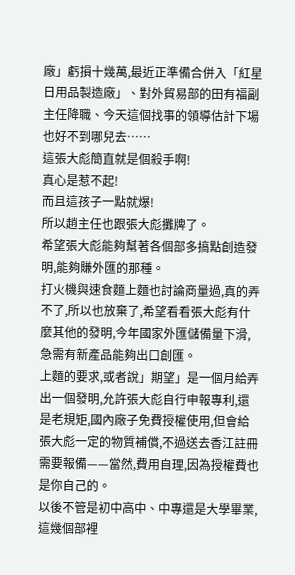廠」虧損十幾萬,最近正準備合併入「紅星日用品製造廠」、對外貿易部的田有福副主任降職、今天這個找事的領導估計下場也好不到哪兒去……
這張大彪簡直就是個殺手啊!
真心是惹不起!
而且這孩子一點就爆!
所以趙主任也跟張大彪攤牌了。
希望張大彪能夠幫著各個部多搞點創造發明,能夠賺外匯的那種。
打火機與速食麵上麵也討論商量過,真的弄不了,所以也放棄了,希望看看張大彪有什麼其他的發明,今年國家外匯儲備量下滑,急需有新產品能夠出口創匯。
上麵的要求,或者說」期望」是一個月給弄出一個發明,允許張大彪自行申報專利,還是老規矩,國內廠子免費授權使用,但會給張大彪一定的物質補償,不過送去香江註冊需要報備——當然,費用自理,因為授權費也是你自己的。
以後不管是初中高中、中專還是大學畢業,這幾個部裡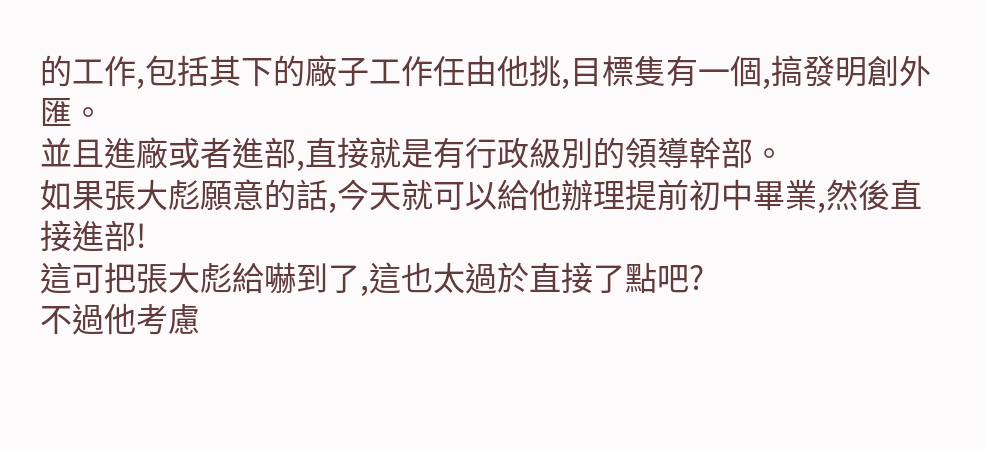的工作,包括其下的廠子工作任由他挑,目標隻有一個,搞發明創外匯。
並且進廠或者進部,直接就是有行政級別的領導幹部。
如果張大彪願意的話,今天就可以給他辦理提前初中畢業,然後直接進部!
這可把張大彪給嚇到了,這也太過於直接了點吧?
不過他考慮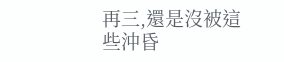再三,還是沒被這些沖昏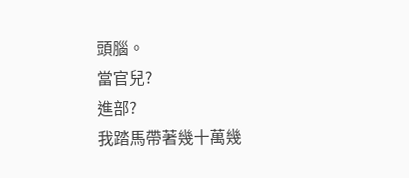頭腦。
當官兒?
進部?
我踏馬帶著幾十萬幾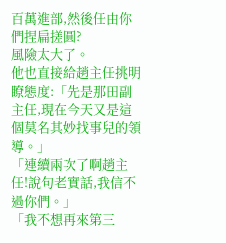百萬進部,然後任由你們捏扁搓圓?
風險太大了。
他也直接給趙主任挑明瞭態度:「先是那田副主任,現在今天又是這個莫名其妙找事兒的領導。」
「連續兩次了啊趙主任!說句老實話,我信不過你們。」
「我不想再來第三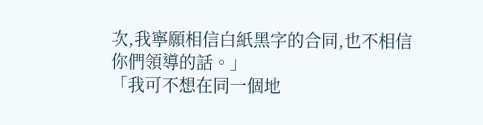次,我寧願相信白紙黑字的合同,也不相信你們領導的話。」
「我可不想在同一個地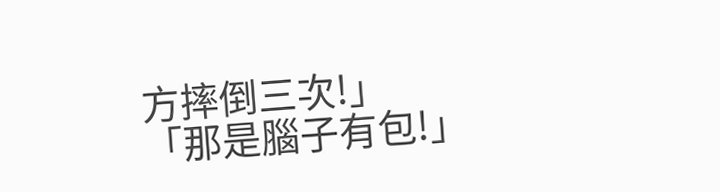方摔倒三次!」
「那是腦子有包!」